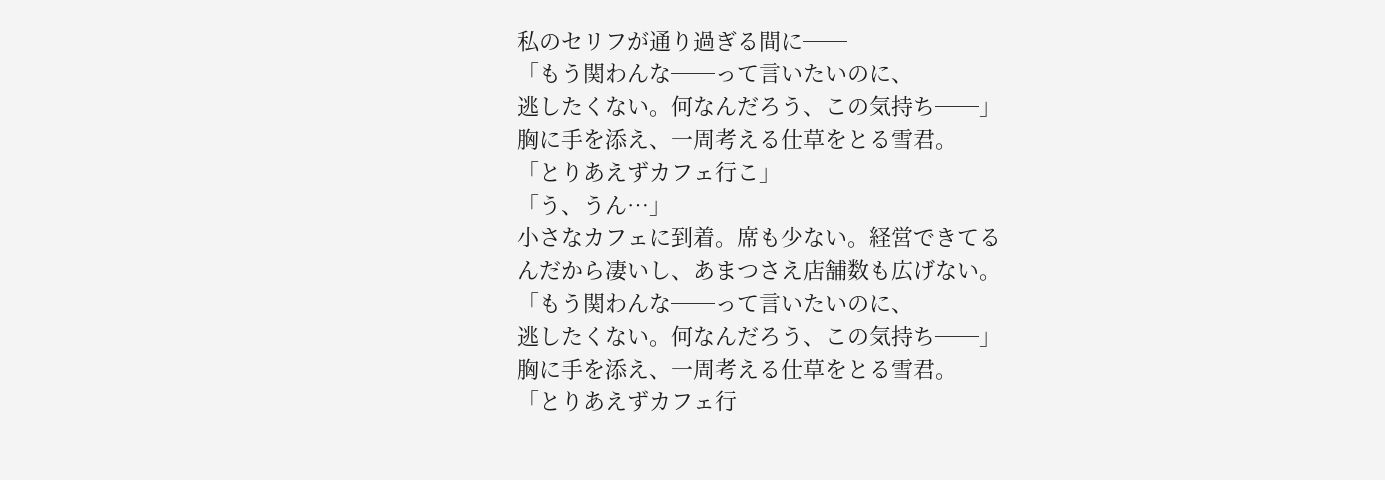私のセリフが通り過ぎる間に──
「もう関わんな──って言いたいのに、
逃したくない。何なんだろう、この気持ち──」
胸に手を添え、一周考える仕草をとる雪君。
「とりあえずカフェ行こ」
「う、うん…」
小さなカフェに到着。席も少ない。経営できてる
んだから凄いし、あまつさえ店舗数も広げない。
「もう関わんな──って言いたいのに、
逃したくない。何なんだろう、この気持ち──」
胸に手を添え、一周考える仕草をとる雪君。
「とりあえずカフェ行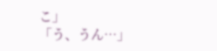こ」
「う、うん…」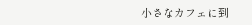小さなカフェに到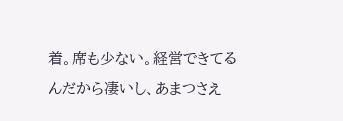着。席も少ない。経営できてる
んだから凄いし、あまつさえ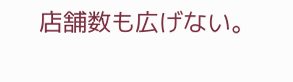店舗数も広げない。